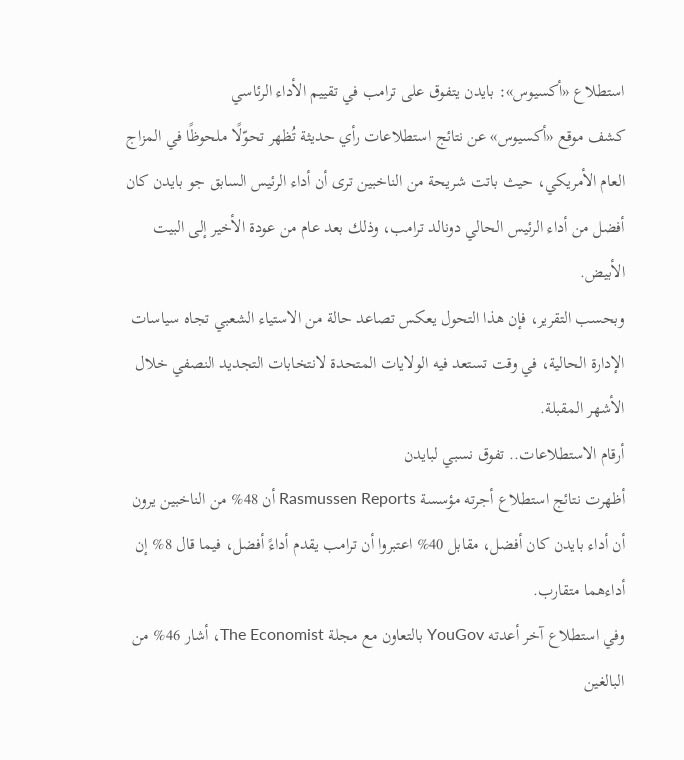استطلاع «أكسيوس»: بايدن يتفوق على ترامب في تقييم الأداء الرئاسي
كشف موقع «أكسيوس» عن نتائج استطلاعات رأي حديثة تُظهر تحوّلًا ملحوظًا في المزاج العام الأمريكي، حيث باتت شريحة من الناخبين ترى أن أداء الرئيس السابق جو بايدن كان أفضل من أداء الرئيس الحالي دونالد ترامب، وذلك بعد عام من عودة الأخير إلى البيت الأبيض.
وبحسب التقرير، فإن هذا التحول يعكس تصاعد حالة من الاستياء الشعبي تجاه سياسات الإدارة الحالية، في وقت تستعد فيه الولايات المتحدة لانتخابات التجديد النصفي خلال الأشهر المقبلة.
أرقام الاستطلاعات.. تفوق نسبي لبايدن
أظهرت نتائج استطلاع أجرته مؤسسة Rasmussen Reports أن 48% من الناخبين يرون أن أداء بايدن كان أفضل، مقابل 40% اعتبروا أن ترامب يقدم أداءً أفضل، فيما قال 8% إن أداءهما متقارب.
وفي استطلاع آخر أعدته YouGov بالتعاون مع مجلة The Economist، أشار 46% من البالغين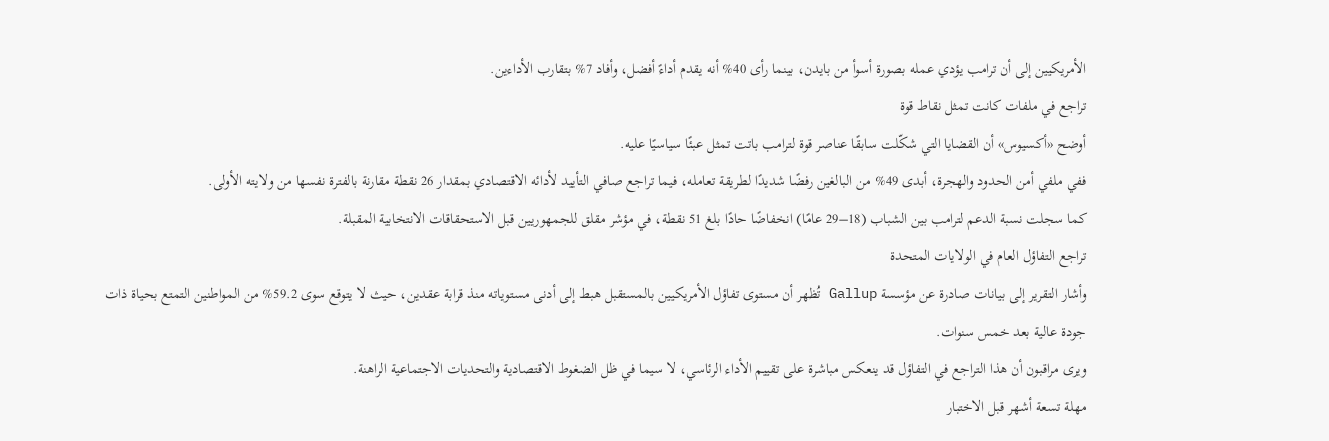الأمريكيين إلى أن ترامب يؤدي عمله بصورة أسوأ من بايدن، بينما رأى 40% أنه يقدم أداءً أفضل، وأفاد 7% بتقارب الأداءين.
تراجع في ملفات كانت تمثل نقاط قوة
أوضح «أكسيوس» أن القضايا التي شكّلت سابقًا عناصر قوة لترامب باتت تمثل عبئًا سياسيًا عليه.
ففي ملفي أمن الحدود والهجرة، أبدى 49% من البالغين رفضًا شديدًا لطريقة تعامله، فيما تراجع صافي التأييد لأدائه الاقتصادي بمقدار 26 نقطة مقارنة بالفترة نفسها من ولايته الأولى.
كما سجلت نسبة الدعم لترامب بين الشباب (18–29 عامًا) انخفاضًا حادًا بلغ 51 نقطة، في مؤشر مقلق للجمهوريين قبل الاستحقاقات الانتخابية المقبلة.
تراجع التفاؤل العام في الولايات المتحدة
وأشار التقرير إلى بيانات صادرة عن مؤسسة Gallup تُظهر أن مستوى تفاؤل الأمريكيين بالمستقبل هبط إلى أدنى مستوياته منذ قرابة عقدين، حيث لا يتوقع سوى 59.2% من المواطنين التمتع بحياة ذات جودة عالية بعد خمس سنوات.
ويرى مراقبون أن هذا التراجع في التفاؤل قد ينعكس مباشرة على تقييم الأداء الرئاسي، لا سيما في ظل الضغوط الاقتصادية والتحديات الاجتماعية الراهنة.
مهلة تسعة أشهر قبل الاختبار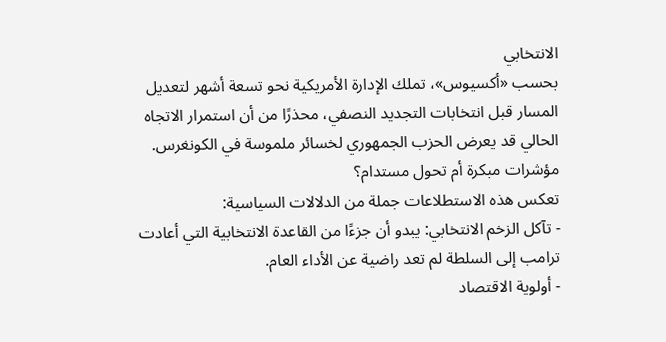الانتخابي
بحسب «أكسيوس»، تملك الإدارة الأمريكية نحو تسعة أشهر لتعديل المسار قبل انتخابات التجديد النصفي، محذرًا من أن استمرار الاتجاه الحالي قد يعرض الحزب الجمهوري لخسائر ملموسة في الكونغرس.
مؤشرات مبكرة أم تحول مستدام؟
تعكس هذه الاستطلاعات جملة من الدلالات السياسية:
- تآكل الزخم الانتخابي: يبدو أن جزءًا من القاعدة الانتخابية التي أعادت ترامب إلى السلطة لم تعد راضية عن الأداء العام.
- أولوية الاقتصاد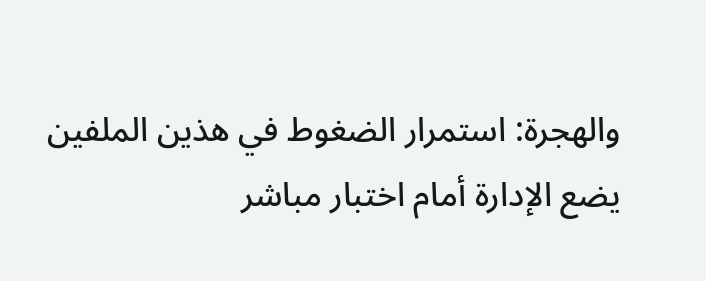والهجرة: استمرار الضغوط في هذين الملفين يضع الإدارة أمام اختبار مباشر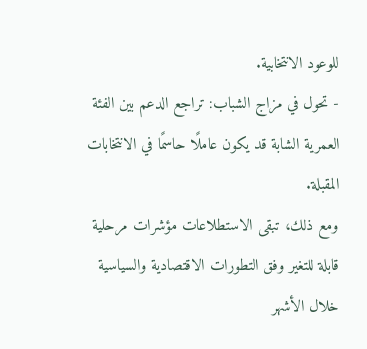للوعود الانتخابية.
- تحول في مزاج الشباب: تراجع الدعم بين الفئة العمرية الشابة قد يكون عاملًا حاسمًا في الانتخابات المقبلة.
ومع ذلك، تبقى الاستطلاعات مؤشرات مرحلية قابلة للتغير وفق التطورات الاقتصادية والسياسية خلال الأشهر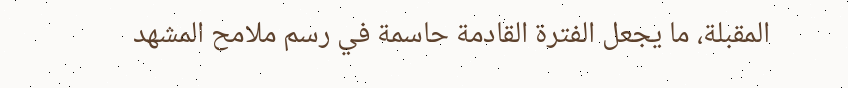المقبلة، ما يجعل الفترة القادمة حاسمة في رسم ملامح المشهد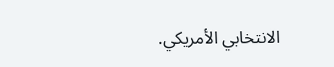الانتخابي الأمريكي.